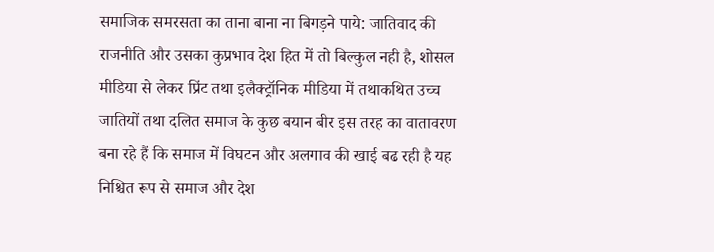समाजिक समरसता का ताना बाना ना बिगड़ने पाये: जातिवाद की राजनीति और उसका कुप्रभाव देश हित में तो बिल्कुल नही है, शोसल मीडिया से लेकर प्रिंट तथा इलैक्ट्रॉनिक मीडिया में तथाकथित उच्च जातियों तथा दलित समाज के कुछ बयान बीर इस तरह का वातावरण बना रहे हैं कि समाज में विघटन और अलगाव की खाई बढ रही है यह निश्चित रूप से समाज और देश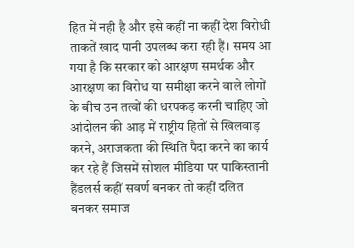हित में नही है और इसे कहीं ना कहीं देश विरोधी ताकतें खाद पानी उपलब्ध करा रही हैं। समय आ गया है कि सरकार को आरक्षण समर्थक और आरक्षण का विरोध या समीक्षा करने वाले लोगों के बीच उन तत्वों की धरपकड़ करनी चाहिए जो आंदोलन की आड़ में राष्ट्रीय हितों से खिलवाड़ करने, अराजकता की स्थिति पैदा करने का कार्य कर रहे हैं जिसमें सोशल मीडिया पर पाकिस्तानी हैंडलर्स कहीं सवर्ण बनकर तो कहीं दलित बनकर समाज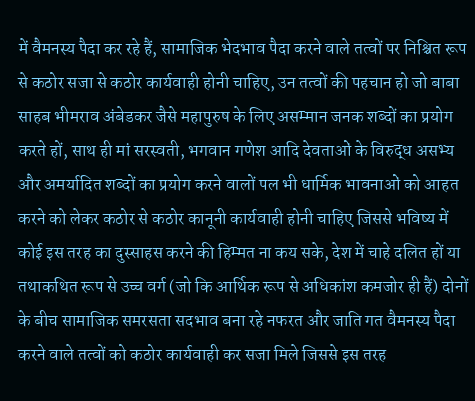में वैमनस्य पैदा कर रहे हैं, सामाजिक भेदभाव पैदा करने वाले तत्वों पर निश्चित रूप से कठोर सजा से कठोर कार्यवाही होनी चाहिए, उन तत्वों की पहचान हो जो बाबा साहब भीमराव अंबेडकर जैसे महापुरुष के लिए असम्मान जनक शब्दों का प्रयोग करते हों, साथ ही मां सरस्वती, भगवान गणेश आदि देवताओं के विरुद्ध असभ्य और अमर्यादित शब्दों का प्रयोग करने वालों पल भी धार्मिक भावनाओं को आहत करने को लेकर कठोर से कठोर कानूनी कार्यवाही होनी चाहिए जिससे भविष्य में कोई इस तरह का दुस्साहस करने की हिम्मत ना कय सके, देश में चाहे दलित हों या तथाकथित रूप से उच्च वर्ग (जो कि आर्थिक रूप से अधिकांश कमजोर ही हैं) दोनों के बीच सामाजिक समरसता सदभाव बना रहे नफरत और जाति गत वैमनस्य पैदा करने वाले तत्वों को कठोर कार्यवाही कर सजा मिले जिससे इस तरह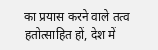का प्रयास करने वाले तत्व हतोत्साहित हों, देश में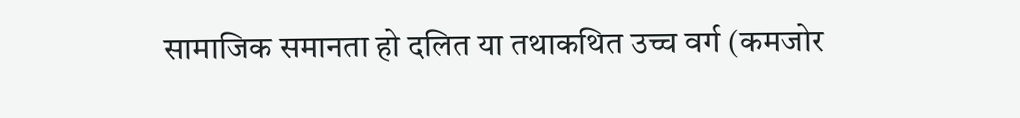सामाजिक समानता हो दलित या तथाकथित उच्च वर्ग (कमजोर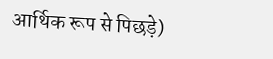आर्थिक रूप से पिछड़े)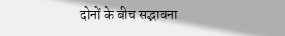दोनों के बीच सद्भावना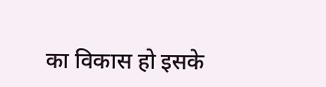का विकास हो इसके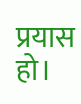प्रयास हो।